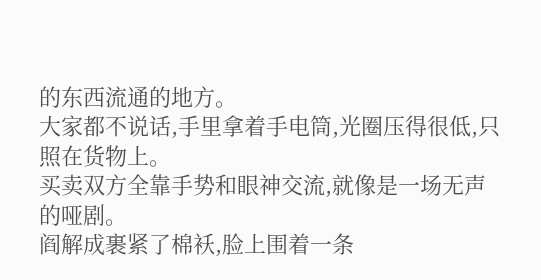的东西流通的地方。
大家都不说话,手里拿着手电筒,光圈压得很低,只照在货物上。
买卖双方全靠手势和眼神交流,就像是一场无声的哑剧。
阎解成裹紧了棉袄,脸上围着一条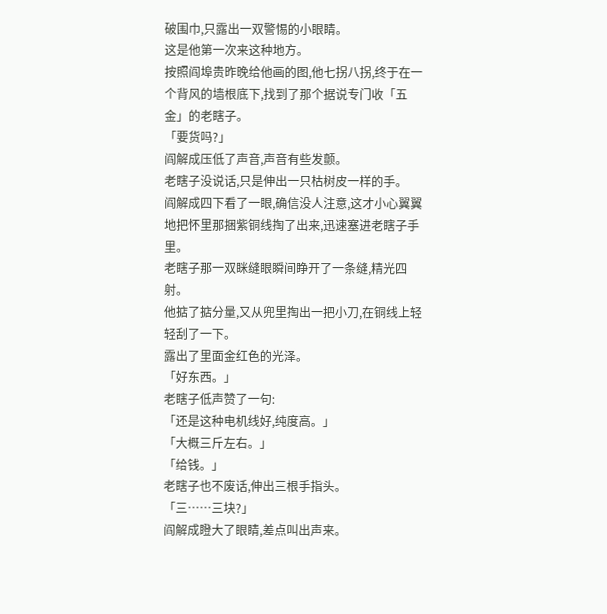破围巾,只露出一双警惕的小眼睛。
这是他第一次来这种地方。
按照阎埠贵昨晚给他画的图,他七拐八拐,终于在一个背风的墙根底下,找到了那个据说专门收「五金」的老瞎子。
「要货吗?」
阎解成压低了声音,声音有些发颤。
老瞎子没说话,只是伸出一只枯树皮一样的手。
阎解成四下看了一眼,确信没人注意,这才小心翼翼地把怀里那捆紫铜线掏了出来,迅速塞进老瞎子手里。
老瞎子那一双眯缝眼瞬间睁开了一条缝,精光四射。
他掂了掂分量,又从兜里掏出一把小刀,在铜线上轻轻刮了一下。
露出了里面金红色的光泽。
「好东西。」
老瞎子低声赞了一句:
「还是这种电机线好,纯度高。」
「大概三斤左右。」
「给钱。」
老瞎子也不废话,伸出三根手指头。
「三……三块?」
阎解成瞪大了眼睛,差点叫出声来。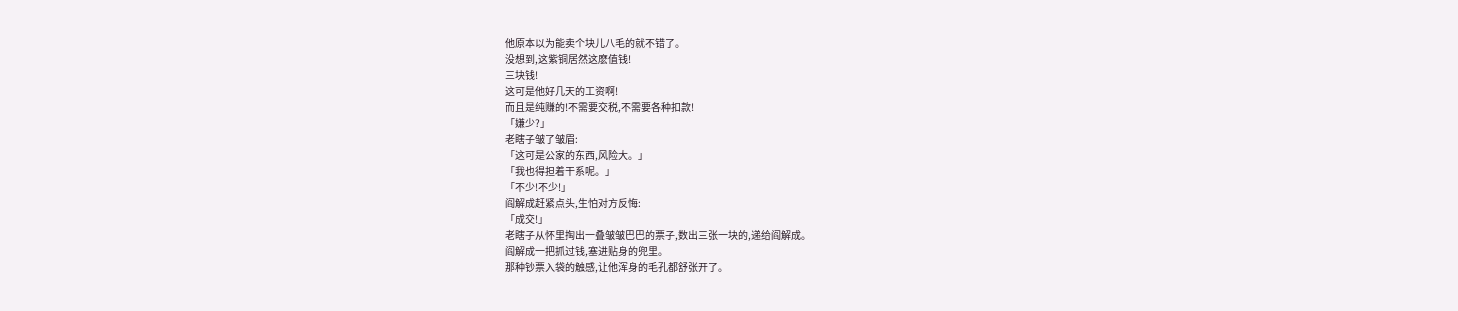他原本以为能卖个块儿八毛的就不错了。
没想到,这紫铜居然这麽值钱!
三块钱!
这可是他好几天的工资啊!
而且是纯赚的!不需要交税,不需要各种扣款!
「嫌少?」
老瞎子皱了皱眉:
「这可是公家的东西,风险大。」
「我也得担着干系呢。」
「不少!不少!」
阎解成赶紧点头,生怕对方反悔:
「成交!」
老瞎子从怀里掏出一叠皱皱巴巴的票子,数出三张一块的,递给阎解成。
阎解成一把抓过钱,塞进贴身的兜里。
那种钞票入袋的触感,让他浑身的毛孔都舒张开了。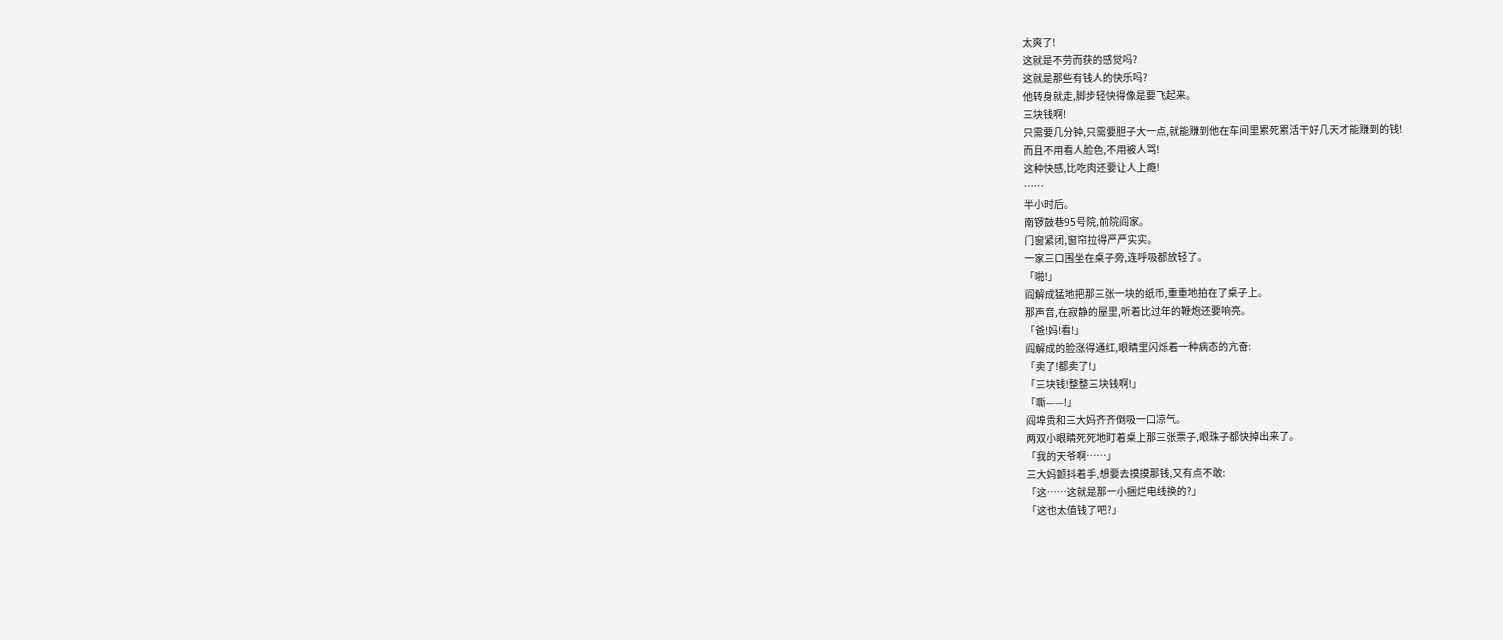太爽了!
这就是不劳而获的感觉吗?
这就是那些有钱人的快乐吗?
他转身就走,脚步轻快得像是要飞起来。
三块钱啊!
只需要几分钟,只需要胆子大一点,就能赚到他在车间里累死累活干好几天才能赚到的钱!
而且不用看人脸色,不用被人骂!
这种快感,比吃肉还要让人上瘾!
……
半小时后。
南锣鼓巷95号院,前院阎家。
门窗紧闭,窗帘拉得严严实实。
一家三口围坐在桌子旁,连呼吸都放轻了。
「啪!」
阎解成猛地把那三张一块的纸币,重重地拍在了桌子上。
那声音,在寂静的屋里,听着比过年的鞭炮还要响亮。
「爸!妈!看!」
阎解成的脸涨得通红,眼睛里闪烁着一种病态的亢奋:
「卖了!都卖了!」
「三块钱!整整三块钱啊!」
「嘶——!」
阎埠贵和三大妈齐齐倒吸一口凉气。
两双小眼睛死死地盯着桌上那三张票子,眼珠子都快掉出来了。
「我的天爷啊……」
三大妈颤抖着手,想要去摸摸那钱,又有点不敢:
「这……这就是那一小捆烂电线换的?」
「这也太值钱了吧?」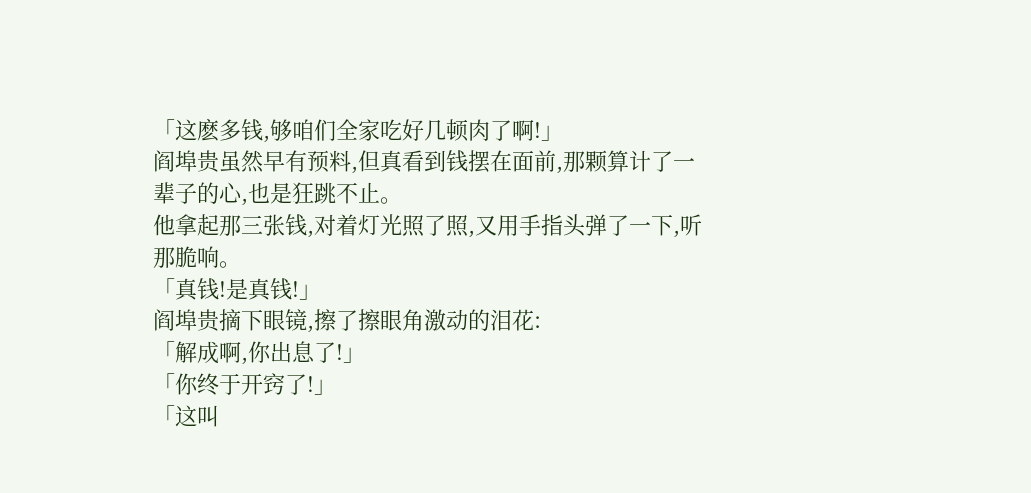「这麽多钱,够咱们全家吃好几顿肉了啊!」
阎埠贵虽然早有预料,但真看到钱摆在面前,那颗算计了一辈子的心,也是狂跳不止。
他拿起那三张钱,对着灯光照了照,又用手指头弹了一下,听那脆响。
「真钱!是真钱!」
阎埠贵摘下眼镜,擦了擦眼角激动的泪花:
「解成啊,你出息了!」
「你终于开窍了!」
「这叫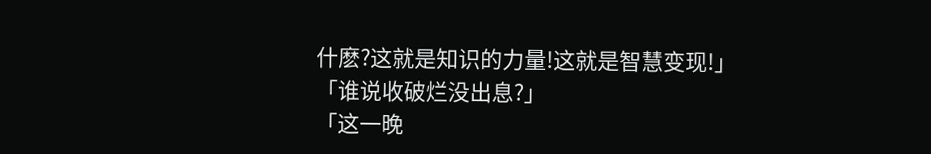什麽?这就是知识的力量!这就是智慧变现!」
「谁说收破烂没出息?」
「这一晚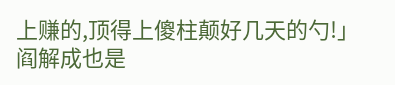上赚的,顶得上傻柱颠好几天的勺!」
阎解成也是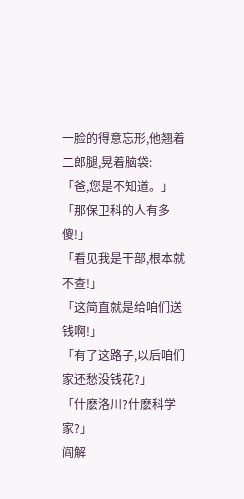一脸的得意忘形,他翘着二郎腿,晃着脑袋:
「爸,您是不知道。」
「那保卫科的人有多傻!」
「看见我是干部,根本就不查!」
「这简直就是给咱们送钱啊!」
「有了这路子,以后咱们家还愁没钱花?」
「什麽洛川?什麽科学家?」
阎解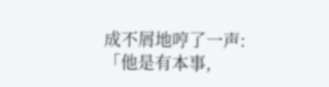成不屑地哼了一声:
「他是有本事,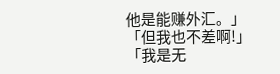他是能赚外汇。」
「但我也不差啊!」
「我是无